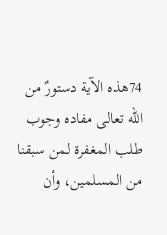74هذه الآية دستورٌ من الله تعالى مفاده وجوب طلب المغفرة لمن سبقنا من المسلمين، وأن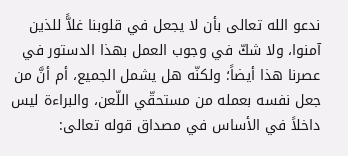ندعو الله تعالى بأن لا يجعل في قلوبنا غلاًّ للذين آمنوا، ولا شكّ في وجوب العمل بهذا الدستور في عصرنا هذا أيضاً؛ ولكنّه هل يشمل الجميع، أم أنَّ من جعل نفسه بعمله من مستحقّي اللّعن، والبراءة ليس داخلاً في الأساس في مصداق قوله تعالى: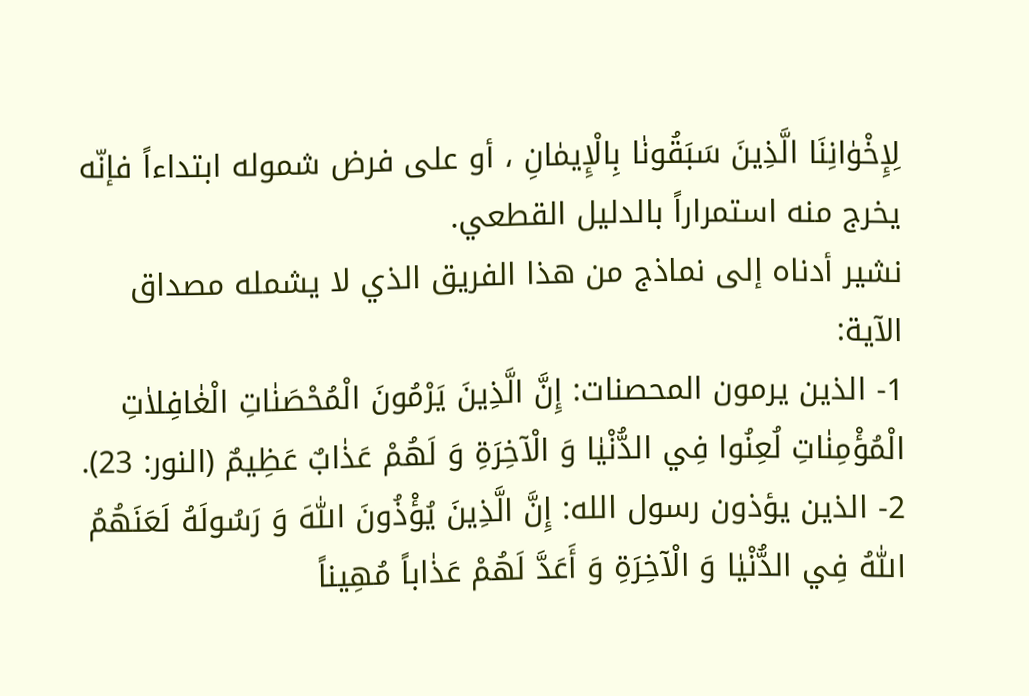لِإِخْوٰانِنَا الَّذِينَ سَبَقُونٰا بِالْإِيمٰانِ ، أو على فرض شموله ابتداءاً فإنّه يخرج منه استمراراً بالدليل القطعي.
نشير أدناه إلى نماذج من هذا الفريق الذي لا يشمله مصداق الآية:
1- الذين يرمون المحصنات: إِنَّ الَّذِينَ يَرْمُونَ الْمُحْصَنٰاتِ الْغٰافِلاٰتِ الْمُؤْمِنٰاتِ لُعِنُوا فِي الدُّنْيٰا وَ الْآخِرَةِ وَ لَهُمْ عَذٰابٌ عَظِيمٌ (النور: 23).
2- الذين يؤذون رسول الله: إِنَّ الَّذِينَ يُؤْذُونَ اللّٰهَ وَ رَسُولَهُ لَعَنَهُمُ اللّٰهُ فِي الدُّنْيٰا وَ الْآخِرَةِ وَ أَعَدَّ لَهُمْ عَذٰاباً مُهِيناً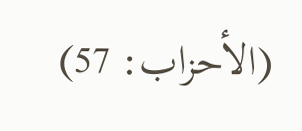(الأحزاب: 57)